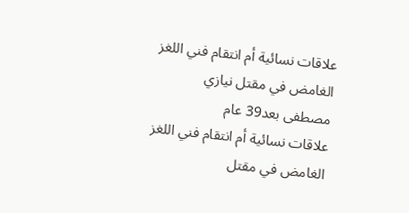علاقات نسائية أم انتقام فني اللغز الغامض في مقتل نيازي مصطفى بعد39 عام
علاقات نسائية أم انتقام فني اللغز الغامض في مقتل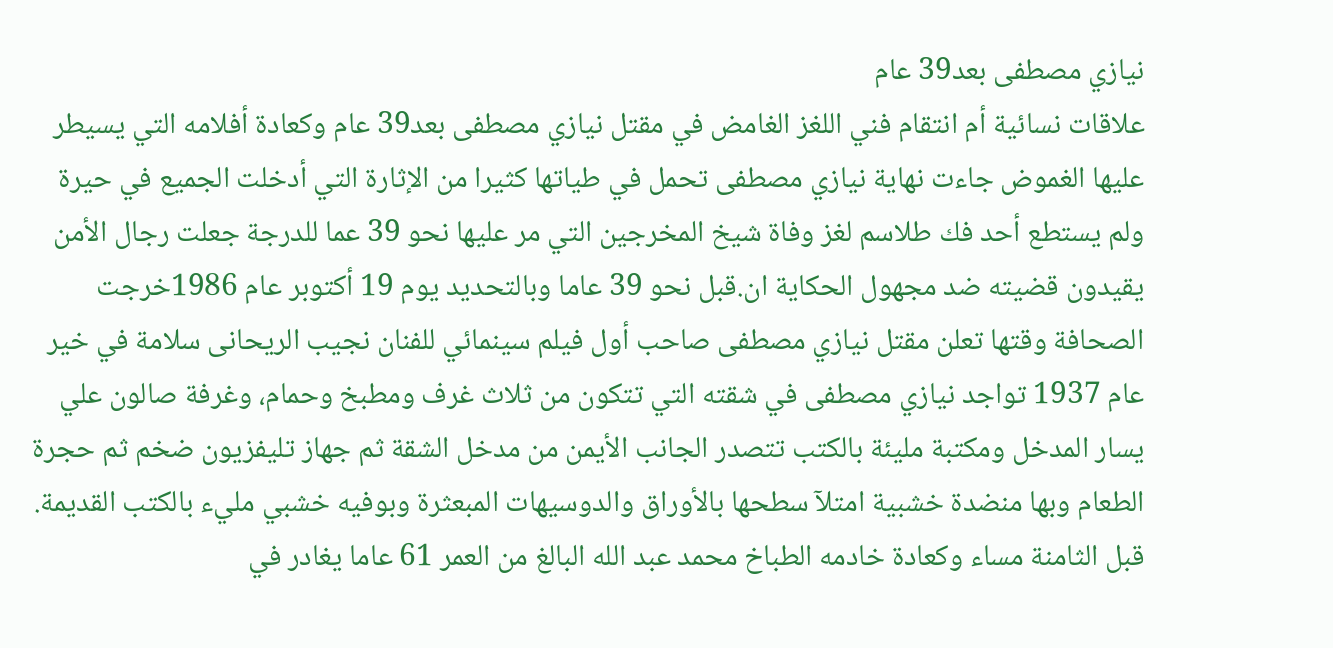نيازي مصطفى بعد39 عام
علاقات نسائية أم انتقام فني اللغز الغامض في مقتل نيازي مصطفى بعد39 عام وكعادة أفلامه التي يسيطر عليها الغموض جاءت نهاية نيازي مصطفى تحمل في طياتها كثيرا من الإثارة التي أدخلت الجميع في حيرة ولم يستطع أحد فك طلاسم لغز وفاة شيخ المخرجين التي مر عليها نحو 39 عما للدرجة جعلت رجال الأمن يقيدون قضيته ضد مجهول الحكاية ان.قبل نحو 39 عاما وبالتحديد يوم 19 أكتوبر عام 1986خرجت الصحافة وقتها تعلن مقتل نيازي مصطفى صاحب أول فيلم سينمائي للفنان نجيب الريحانى سلامة في خير عام 1937 تواجد نيازي مصطفى في شقته التي تتكون من ثلاث غرف ومطبخ وحمام، وغرفة صالون علي يسار المدخل ومكتبة مليئة بالكتب تتصدر الجانب الأيمن من مدخل الشقة ثم جهاز تليفزيون ضخم ثم حجرة الطعام وبها منضدة خشبية امتلآ سطحها بالأوراق والدوسيهات المبعثرة وبوفيه خشبي مليء بالكتب القديمة. قبل الثامنة مساء وكعادة خادمه الطباخ محمد عبد الله البالغ من العمر 61 عاما يغادر في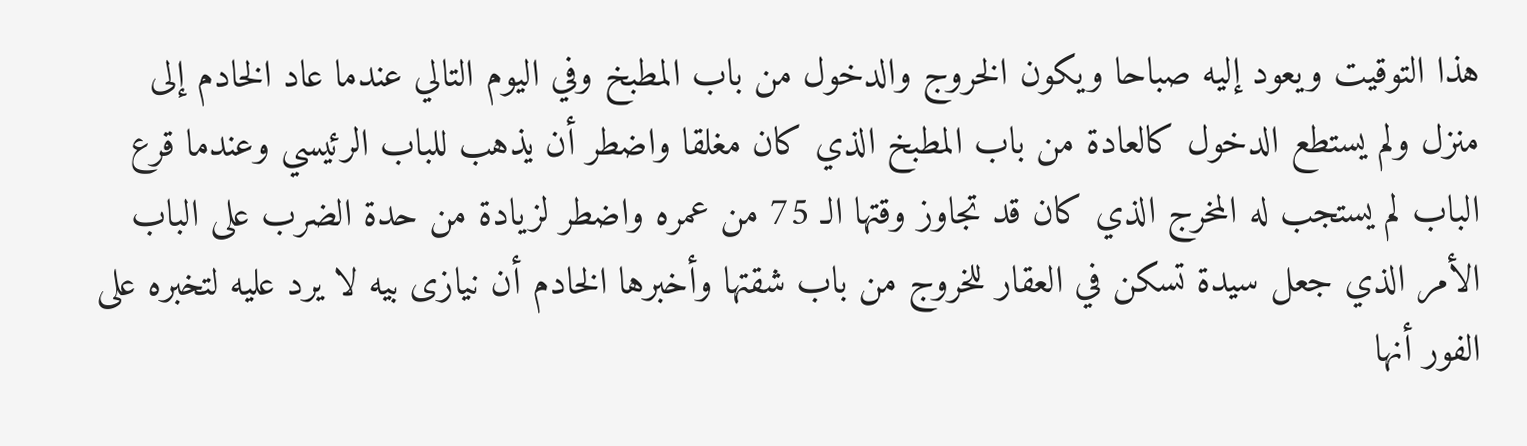هذا التوقيت ويعود إليه صباحا ويكون الخروج والدخول من باب المطبخ وفي اليوم التالي عندما عاد الخادم إلى منزل ولم يستطع الدخول كالعادة من باب المطبخ الذي كان مغلقا واضطر أن يذهب للباب الرئيسي وعندما قرع الباب لم يستجب له المخرج الذي كان قد تجاوز وقتها الـ 75 من عمره واضطر لزيادة من حدة الضرب على الباب الأمر الذي جعل سيدة تسكن في العقار للخروج من باب شقتها وأخبرها الخادم أن نيازى بيه لا يرد عليه لتخبره على الفور أنها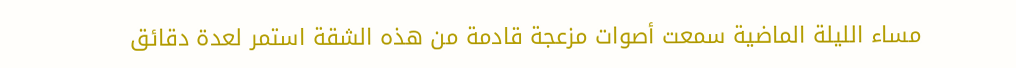مساء الليلة الماضية سمعت أصوات مزعجة قادمة من هذه الشقة استمر لعدة دقائق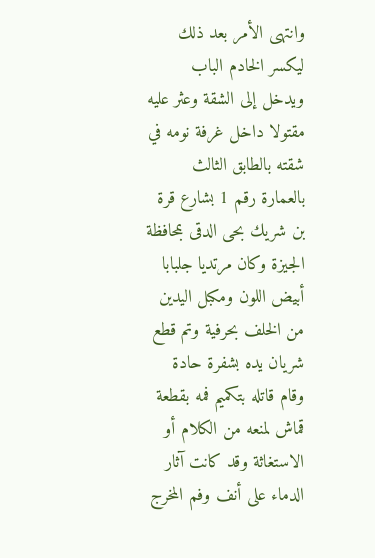وانتهى الأمر بعد ذلك ليكسر الخادم الباب ويدخل إلى الشقة وعثر عليه مقتولا داخل غرفة نومه في شقته بالطابق الثالث بالعمارة رقم 1 بشارع قرة بن شريك بحى الدقى بمحافظة الجيزة وكان مرتديا جلبابا أبيض اللون ومكبل اليدين من الخلف بحرفية وتم قطع شريان يده بشفرة حادة وقام قاتله بتكميم فمه بقطعة قماش لمنعه من الكلام أو الاستغاثة وقد كانت آثار الدماء على أنف وفم المخرج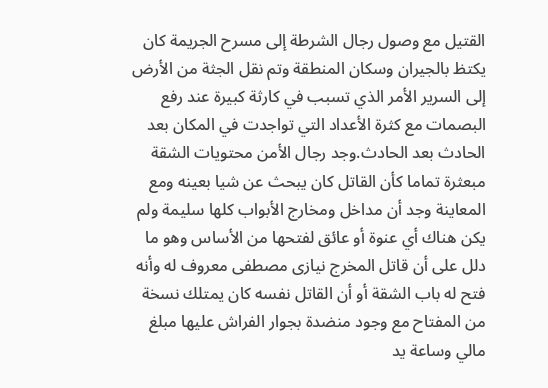القتيل مع وصول رجال الشرطة إلى مسرح الجريمة كان يكتظ بالجيران وسكان المنطقة وتم نقل الجثة من الأرض إلى السرير الأمر الذي تسبب في كارثة كبيرة عند رفع البصمات مع كثرة الأعداد التي تواجدت في المكان بعد الحادث بعد الحادث.وجد رجال الأمن محتويات الشقة مبعثرة تماما كأن القاتل كان يبحث عن شيا بعينه ومع المعاينة وجد أن مداخل ومخارج الأبواب كلها سليمة ولم يكن هناك أي عنوة أو عائق لفتحها من الأساس وهو ما دلل على أن قاتل المخرج نيازى مصطفى معروف له وأنه فتح له باب الشقة أو أن القاتل نفسه كان يمتلك نسخة من المفتاح مع وجود منضدة بجوار الفراش عليها مبلغ مالي وساعة يد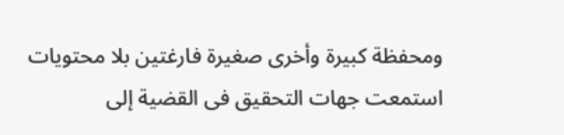ومحفظة كبيرة وأخرى صغيرة فارغتين بلا محتويات استمعت جهات التحقيق فى القضية إلى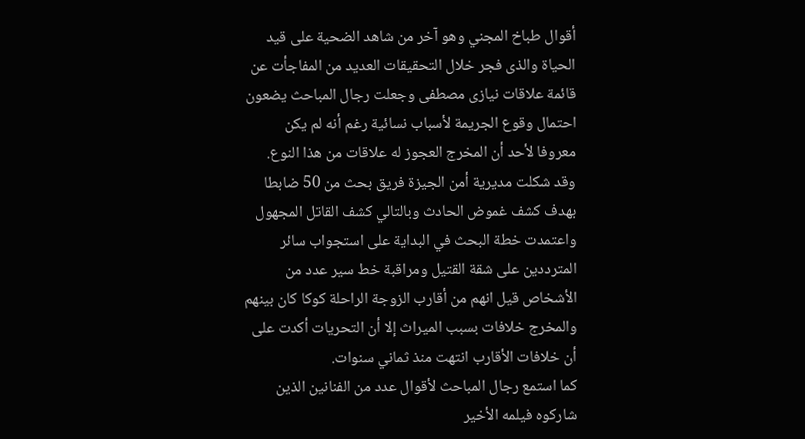أقوال طباخ المجني وهو آخر من شاهد الضحية على قيد الحياة والذى فجر خلال التحقيقات العديد من المفاجأت عن قائمة علاقات نيازى مصطفى وجعلت رجال المباحث يضعون احتمال وقوع الجريمة لأسباب نسائية رغم أنه لم يكن معروفا لأحد أن المخرج العجوز له علاقات من هذا النوع. وقد شكلت مديرية أمن الجيزة فريق بحث من 50 ضابطا بهدف كشف غموض الحادث وبالتالي كشف القاتل المجهول واعتمدت خطة البحث في البداية على استجواب سائر المترددين على شقة القتيل ومراقبة خط سير عدد من الأشخاص قيل انهم من أقارب الزوجة الراحلة كوكا كان بينهم والمخرج خلافات بسبب الميراث إلا أن التحريات أكدت على أن خلافات الأقارب انتهت منذ ثماني سنوات.
كما استمع رجال المباحث لأقوال عدد من الفنانين الذين شاركوه فيلمه الأخير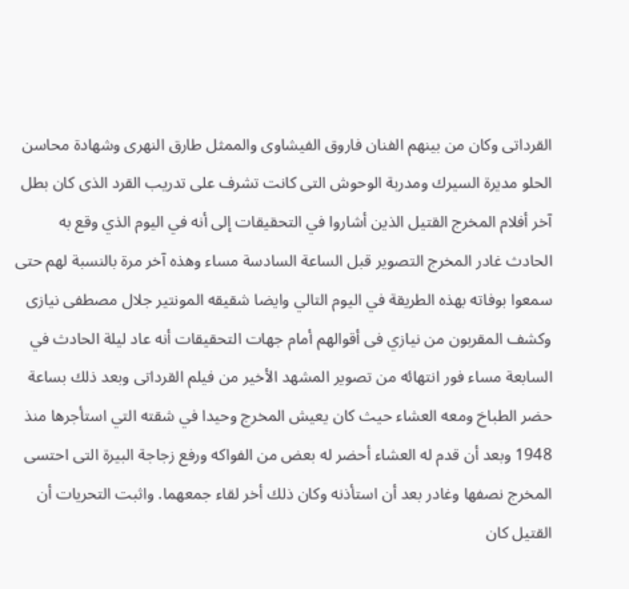القرداتى وكان من بينهم الفنان فاروق الفيشاوى والممثل طارق النهرى وشهادة محاسن الحلو مديرة السيرك ومدربة الوحوش التى كانت تشرف على تدريب القرد الذى كان بطل آخر أفلام المخرج القتيل الذين أشاروا في التحقيقات إلى أنه في اليوم الذي وقع به الحادث غادر المخرج التصوير قبل الساعة السادسة مساء وهذه آخر مرة بالنسبة لهم حتى سمعوا بوفاته بهذه الطريقة في اليوم التالي وايضا شقيقه المونتير جلال مصطفى نيازى وكشف المقربون من نيازي فى أقوالهم أمام جهات التحقيقات أنه عاد ليلة الحادث في السابعة مساء فور انتهائه من تصوير المشهد الأخير من فيلم القرداتى وبعد ذلك بساعة حضر الطباخ ومعه العشاء حيث كان يعيش المخرج وحيدا في شقته التي استأجرها منذ 1948 وبعد أن قدم له العشاء أحضر له بعض من الفواكه ورفع زجاجة البيرة التى احتسى المخرج نصفها وغادر بعد أن استأذنه وكان ذلك أخر لقاء جمعهما. واثبت التحريات أن القتيل كان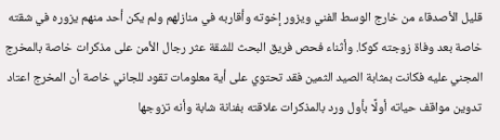قليل الأصدقاء من خارج الوسط الفني ويزور إخوته وأقاربه في منازلهم ولم يكن أحد منهم يزوره في شقته خاصة بعد وفاة زوجته كوكا. وأثناء فحص فريق البحث للشقة عثر رجال الأمن على مذكرات خاصة بالمخرج المجني عليه فكانت بمثابة الصيد الثمين فقد تحتوي على أية معلومات تقود للجاني خاصة أن المخرج اعتاد تدوين مواقف حياته أولًا بأول ورد بالمذكرات علاقته بفنانة شابة وأنه تزوجها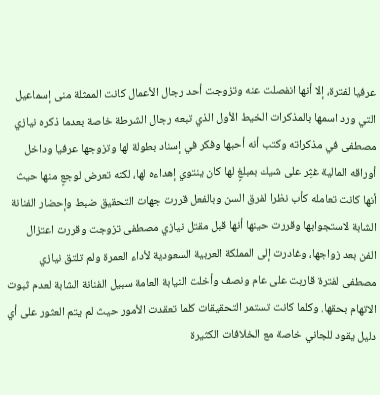عرفيا لفترة، إلا أنها انفصلت عنه وتزوجت أحد رجال الأعمال كانت الممثلة منى إسماعيل التي ورد اسمها بالمذكرات الخيط الأول الذي تبعه رجال الشرطة خاصة بعدما ذكره نيازي مصطفى في مذكراته وكتب أنه أحبها وفكر في إسناد بطولة لها وتزوجها عرفيا وداخل أوراقه المالية غثِر على شيك بمبلغٍ لها كان ينتوي إهداءه لها، لكنه تعرض لوجعٍ منها حيث أنها كانت تعامله كأب نظرا لفرق السن وبالفعل قررت جهات التحقيق ضبط وإحضار الفنانة الشابة لاستجوابها وقررت حينها أنها قبل مقتل نيازي مصطفى تزوجت وقررت اعتزال الفن بعد زواجها، وغادرت إلى المملكة العربية السعودية لأداء العمرة ولم تلتق نيازي مصطفى لفترة قاربت على عام ونصف وأخلت النيابة العامة سبيل الفنانة الشابة لعدم ثبوت الاتهام بحقها. وكلما كانت تستمر التحقيقات كلما تعقدت الأمور حيث لم يتم العثور على أي دليل يقود للجاني خاصة مع الخلافات الكثيرة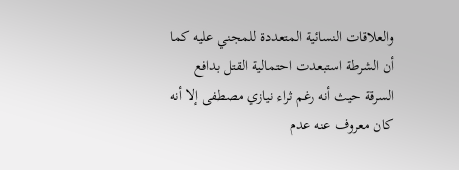والعلاقات النسائية المتعددة للمجني عليه كما أن الشرطة استبعدت احتمالية القتل بدافع السرقة حيث أنه رغم ثراء نيازي مصطفى إلا أنه كان معروف عنه عدم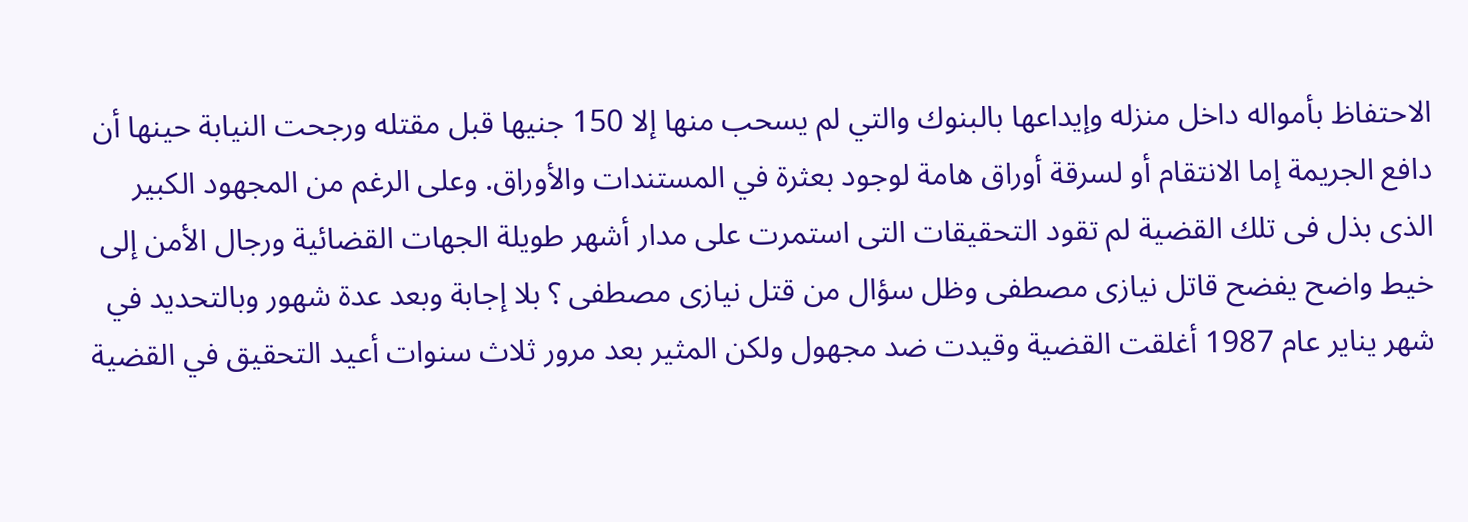الاحتفاظ بأمواله داخل منزله وإيداعها بالبنوك والتي لم يسحب منها إلا 150 جنيها قبل مقتله ورجحت النيابة حينها أن دافع الجريمة إما الانتقام أو لسرقة أوراق هامة لوجود بعثرة في المستندات والأوراق. وعلى الرغم من المجهود الكبير الذى بذل فى تلك القضية لم تقود التحقيقات التى استمرت على مدار أشهر طويلة الجهات القضائية ورجال الأمن إلى خيط واضح يفضح قاتل نيازى مصطفى وظل سؤال من قتل نيازى مصطفى ؟ بلا إجابة وبعد عدة شهور وبالتحديد في شهر يناير عام 1987 أغلقت القضية وقيدت ضد مجهول ولكن المثير بعد مرور ثلاث سنوات أعيد التحقيق في القضية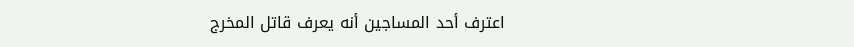اعترف أحد المساجين أنه يعرف قاتل المخرج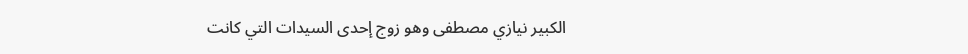الكبير نيازي مصطفى وهو زوج إحدى السيدات التي كانت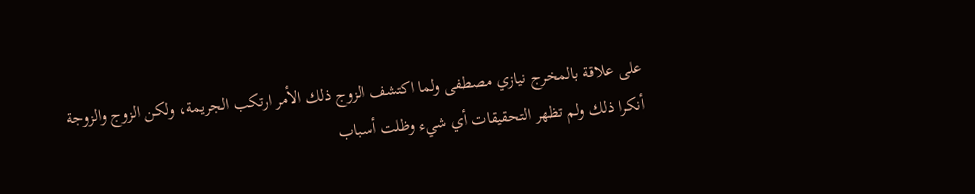على علاقة بالمخرج نيازي مصطفى ولما اكتشف الزوج ذلك الأمر ارتكب الجريمة، ولكن الزوج والزوجة أنكرا ذلك ولم تظهر التحقيقات أي شيء وظلت أسباب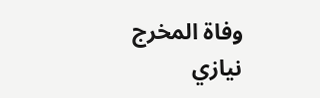وفاة المخرج نيازي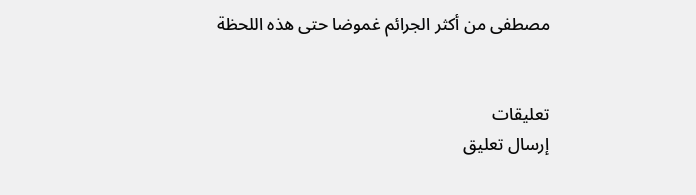مصطفى من أكثر الجرائم غموضا حتى هذه اللحظة


تعليقات
إرسال تعليق